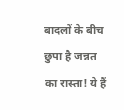बादलों के बीच छुपा है जन्नत का रास्ता! ये हैं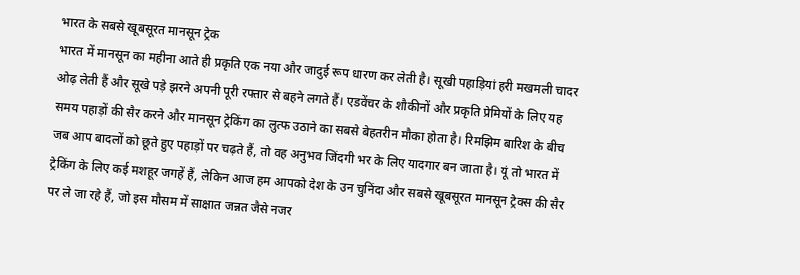भारत के सबसे खूबसूरत मानसून ट्रेक
भारत में मानसून का महीना आते ही प्रकृति एक नया और जादुई रूप धारण कर लेती है। सूखी पहाड़ियां हरी मखमली चादर ओढ़ लेती हैं और सूखे पड़े झरने अपनी पूरी रफ्तार से बहने लगते हैं। एडवेंचर के शौकीनों और प्रकृति प्रेमियों के लिए यह समय पहाड़ों की सैर करने और मानसून ट्रेकिंग का लुत्फ उठाने का सबसे बेहतरीन मौका होता है। रिमझिम बारिश के बीच जब आप बादलों को छूते हुए पहाड़ों पर चढ़ते हैं, तो वह अनुभव जिंदगी भर के लिए यादगार बन जाता है। यूं तो भारत में ट्रेकिंग के लिए कई मशहूर जगहें हैं, लेकिन आज हम आपको देश के उन चुनिंदा और सबसे खूबसूरत मानसून ट्रेक्स की सैर पर ले जा रहे हैं, जो इस मौसम में साक्षात जन्नत जैसे नजर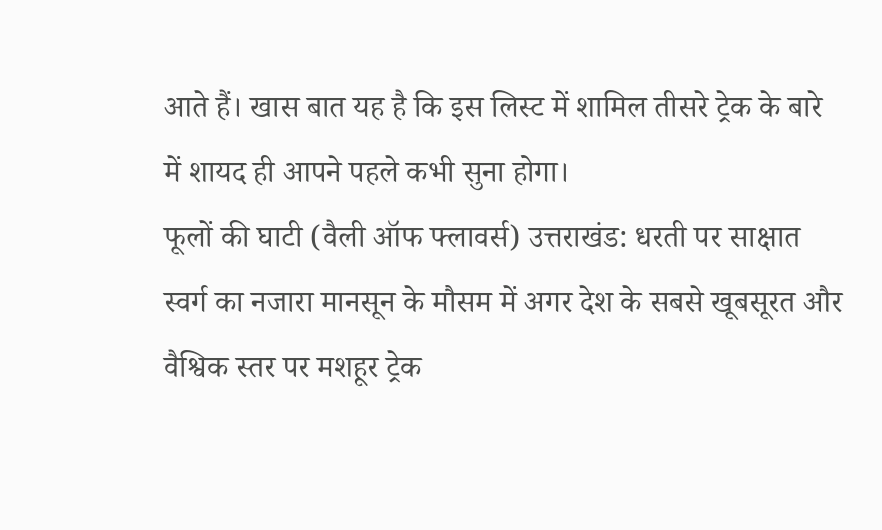आते हैं। खास बात यह है कि इस लिस्ट में शामिल तीसरे ट्रेक के बारे में शायद ही आपने पहले कभी सुना होगा।
फूलों की घाटी (वैली ऑफ फ्लावर्स) उत्तराखंड: धरती पर साक्षात स्वर्ग का नजारा मानसून के मौसम में अगर देश के सबसे खूबसूरत और वैश्विक स्तर पर मशहूर ट्रेक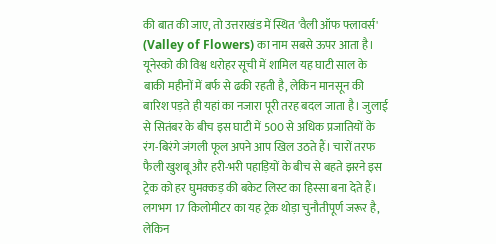की बात की जाए, तो उत्तराखंड में स्थित 'वैली ऑफ फ्लावर्स' (Valley of Flowers) का नाम सबसे ऊपर आता है। यूनेस्को की विश्व धरोहर सूची में शामिल यह घाटी साल के बाकी महीनों में बर्फ से ढकी रहती है, लेकिन मानसून की बारिश पड़ते ही यहां का नजारा पूरी तरह बदल जाता है। जुलाई से सितंबर के बीच इस घाटी में 500 से अधिक प्रजातियों के रंग-बिरंगे जंगली फूल अपने आप खिल उठते हैं। चारों तरफ फैली खुशबू और हरी-भरी पहाड़ियों के बीच से बहते झरने इस ट्रेक को हर घुमक्कड़ की बकेट लिस्ट का हिस्सा बना देते हैं। लगभग 17 किलोमीटर का यह ट्रेक थोड़ा चुनौतीपूर्ण जरूर है, लेकिन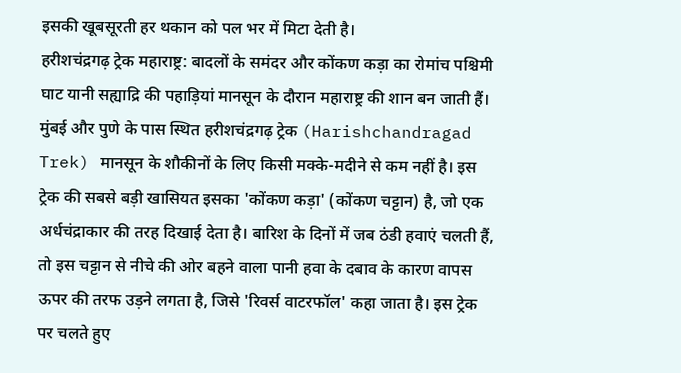इसकी खूबसूरती हर थकान को पल भर में मिटा देती है।
हरीशचंद्रगढ़ ट्रेक महाराष्ट्र: बादलों के समंदर और कोंकण कड़ा का रोमांच पश्चिमी घाट यानी सह्याद्रि की पहाड़ियां मानसून के दौरान महाराष्ट्र की शान बन जाती हैं। मुंबई और पुणे के पास स्थित हरीशचंद्रगढ़ ट्रेक (Harishchandragad Trek) मानसून के शौकीनों के लिए किसी मक्के-मदीने से कम नहीं है। इस ट्रेक की सबसे बड़ी खासियत इसका 'कोंकण कड़ा' (कोंकण चट्टान) है, जो एक अर्धचंद्राकार की तरह दिखाई देता है। बारिश के दिनों में जब ठंडी हवाएं चलती हैं, तो इस चट्टान से नीचे की ओर बहने वाला पानी हवा के दबाव के कारण वापस ऊपर की तरफ उड़ने लगता है, जिसे 'रिवर्स वाटरफॉल' कहा जाता है। इस ट्रेक पर चलते हुए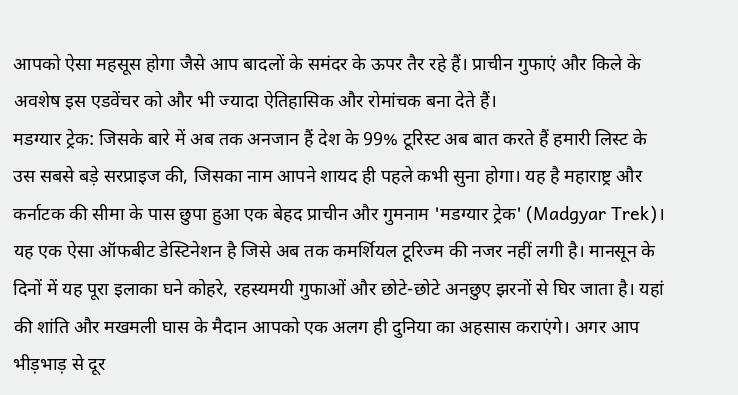आपको ऐसा महसूस होगा जैसे आप बादलों के समंदर के ऊपर तैर रहे हैं। प्राचीन गुफाएं और किले के अवशेष इस एडवेंचर को और भी ज्यादा ऐतिहासिक और रोमांचक बना देते हैं।
मडग्यार ट्रेक: जिसके बारे में अब तक अनजान हैं देश के 99% टूरिस्ट अब बात करते हैं हमारी लिस्ट के उस सबसे बड़े सरप्राइज की, जिसका नाम आपने शायद ही पहले कभी सुना होगा। यह है महाराष्ट्र और कर्नाटक की सीमा के पास छुपा हुआ एक बेहद प्राचीन और गुमनाम 'मडग्यार ट्रेक' (Madgyar Trek)। यह एक ऐसा ऑफबीट डेस्टिनेशन है जिसे अब तक कमर्शियल टूरिज्म की नजर नहीं लगी है। मानसून के दिनों में यह पूरा इलाका घने कोहरे, रहस्यमयी गुफाओं और छोटे-छोटे अनछुए झरनों से घिर जाता है। यहां की शांति और मखमली घास के मैदान आपको एक अलग ही दुनिया का अहसास कराएंगे। अगर आप भीड़भाड़ से दूर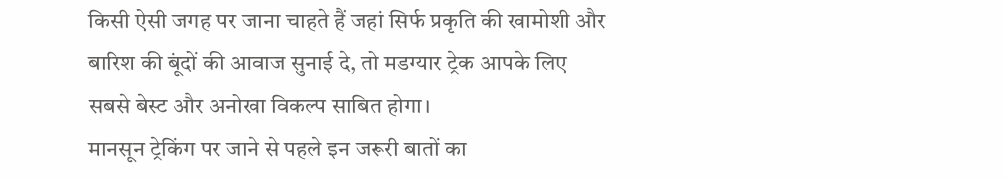किसी ऐसी जगह पर जाना चाहते हैं जहां सिर्फ प्रकृति की खामोशी और बारिश की बूंदों की आवाज सुनाई दे, तो मडग्यार ट्रेक आपके लिए सबसे बेस्ट और अनोखा विकल्प साबित होगा।
मानसून ट्रेकिंग पर जाने से पहले इन जरूरी बातों का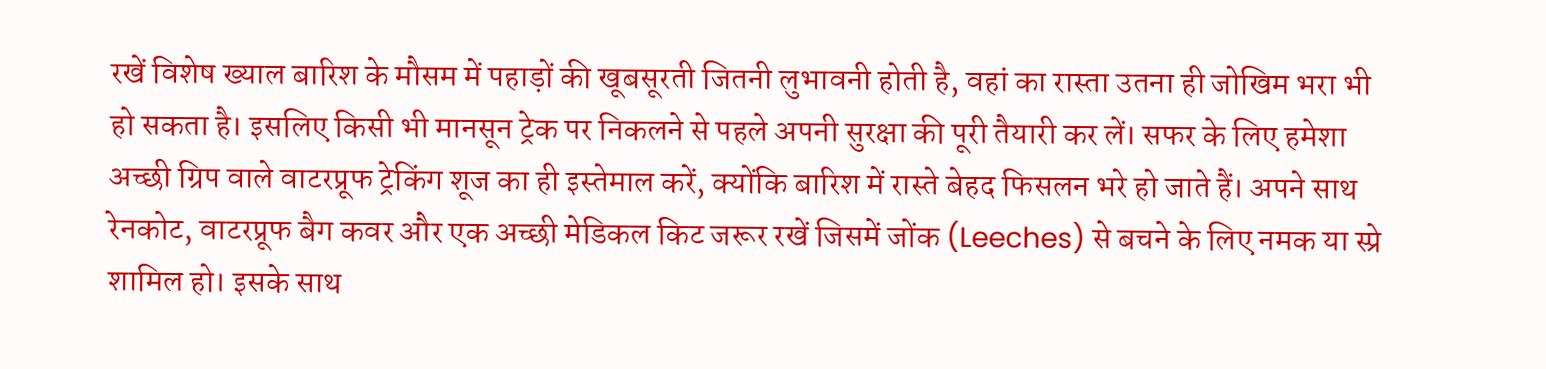रखें विशेष ख्याल बारिश के मौसम में पहाड़ों की खूबसूरती जितनी लुभावनी होती है, वहां का रास्ता उतना ही जोखिम भरा भी हो सकता है। इसलिए किसी भी मानसून ट्रेक पर निकलने से पहले अपनी सुरक्षा की पूरी तैयारी कर लें। सफर के लिए हमेशा अच्छी ग्रिप वाले वाटरप्रूफ ट्रेकिंग शूज का ही इस्तेमाल करें, क्योंकि बारिश में रास्ते बेहद फिसलन भरे हो जाते हैं। अपने साथ रेनकोट, वाटरप्रूफ बैग कवर और एक अच्छी मेडिकल किट जरूर रखें जिसमें जोंक (Leeches) से बचने के लिए नमक या स्प्रे शामिल हो। इसके साथ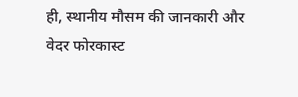ही, स्थानीय मौसम की जानकारी और वेदर फोरकास्ट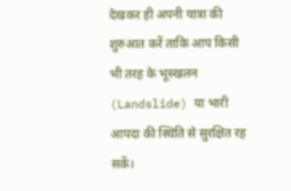देखकर ही अपनी यात्रा की शुरुआत करें ताकि आप किसी भी तरह के भूस्खलन (Landslide) या भारी आपदा की स्थिति से सुरक्षित रह सकें।